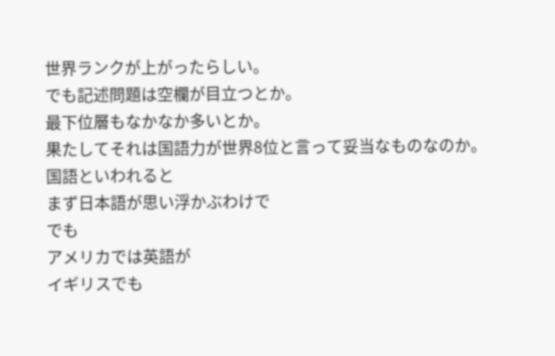世界ランクが上がったらしい。
でも記述問題は空欄が目立つとか。
最下位層もなかなか多いとか。
果たしてそれは国語力が世界8位と言って妥当なものなのか。
国語といわれると
まず日本語が思い浮かぶわけで
でも
アメリカでは英語が
イギリスでも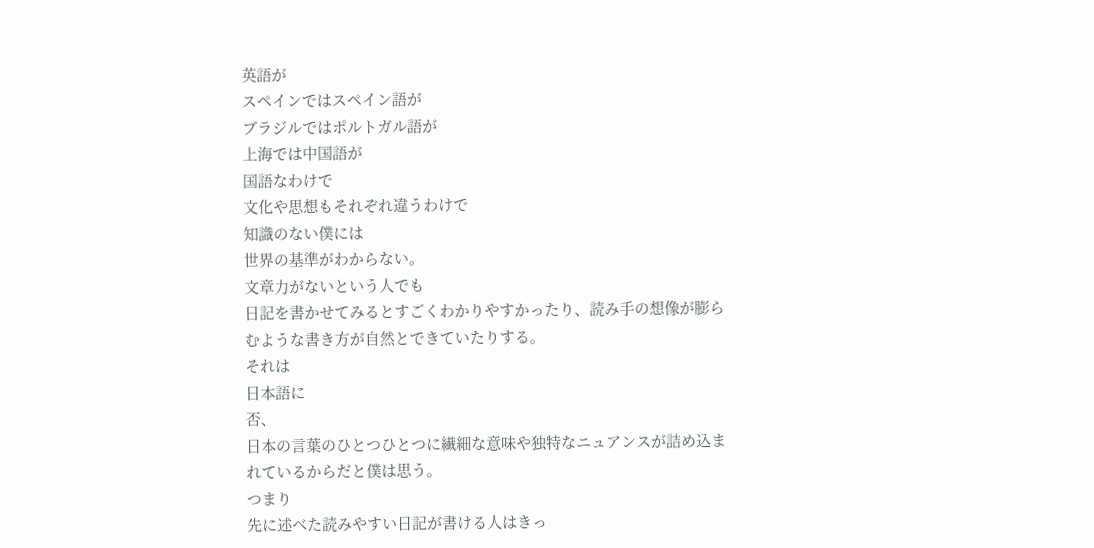英語が
スペインではスペイン語が
ブラジルではポルトガル語が
上海では中国語が
国語なわけで
文化や思想もそれぞれ違うわけで
知識のない僕には
世界の基準がわからない。
文章力がないという人でも
日記を書かせてみるとすごくわかりやすかったり、読み手の想像が膨らむような書き方が自然とできていたりする。
それは
日本語に
否、
日本の言葉のひとつひとつに繊細な意味や独特なニュアンスが詰め込まれているからだと僕は思う。
つまり
先に述べた読みやすい日記が書ける人はきっ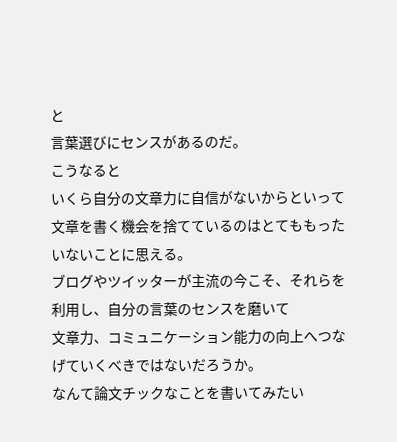と
言葉選びにセンスがあるのだ。
こうなると
いくら自分の文章力に自信がないからといって
文章を書く機会を捨てているのはとてももったいないことに思える。
ブログやツイッターが主流の今こそ、それらを利用し、自分の言葉のセンスを磨いて
文章力、コミュニケーション能力の向上へつなげていくべきではないだろうか。
なんて論文チックなことを書いてみたい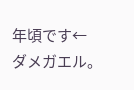年頃です←
ダメガエル。